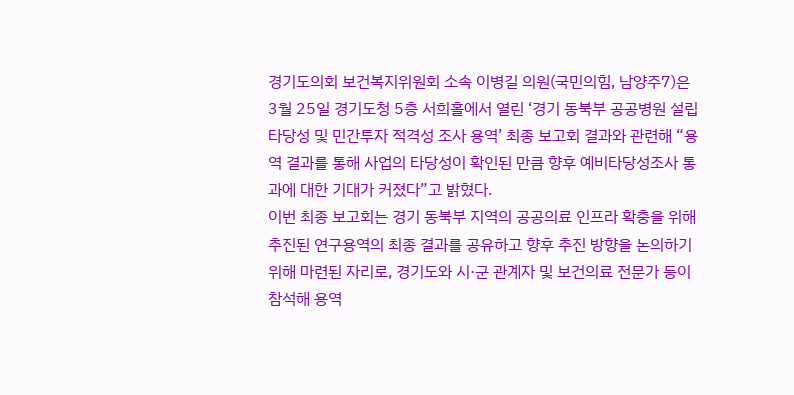경기도의회 보건복지위원회 소속 이병길 의원(국민의힘, 남양주7)은 3월 25일 경기도청 5층 서희홀에서 열린 ‘경기 동북부 공공병원 설립 타당성 및 민간투자 적격성 조사 용역’ 최종 보고회 결과와 관련해 “용역 결과를 통해 사업의 타당성이 확인된 만큼 향후 예비타당성조사 통과에 대한 기대가 커졌다”고 밝혔다.
이번 최종 보고회는 경기 동북부 지역의 공공의료 인프라 확충을 위해 추진된 연구용역의 최종 결과를 공유하고 향후 추진 방향을 논의하기 위해 마련된 자리로, 경기도와 시·군 관계자 및 보건의료 전문가 등이 참석해 용역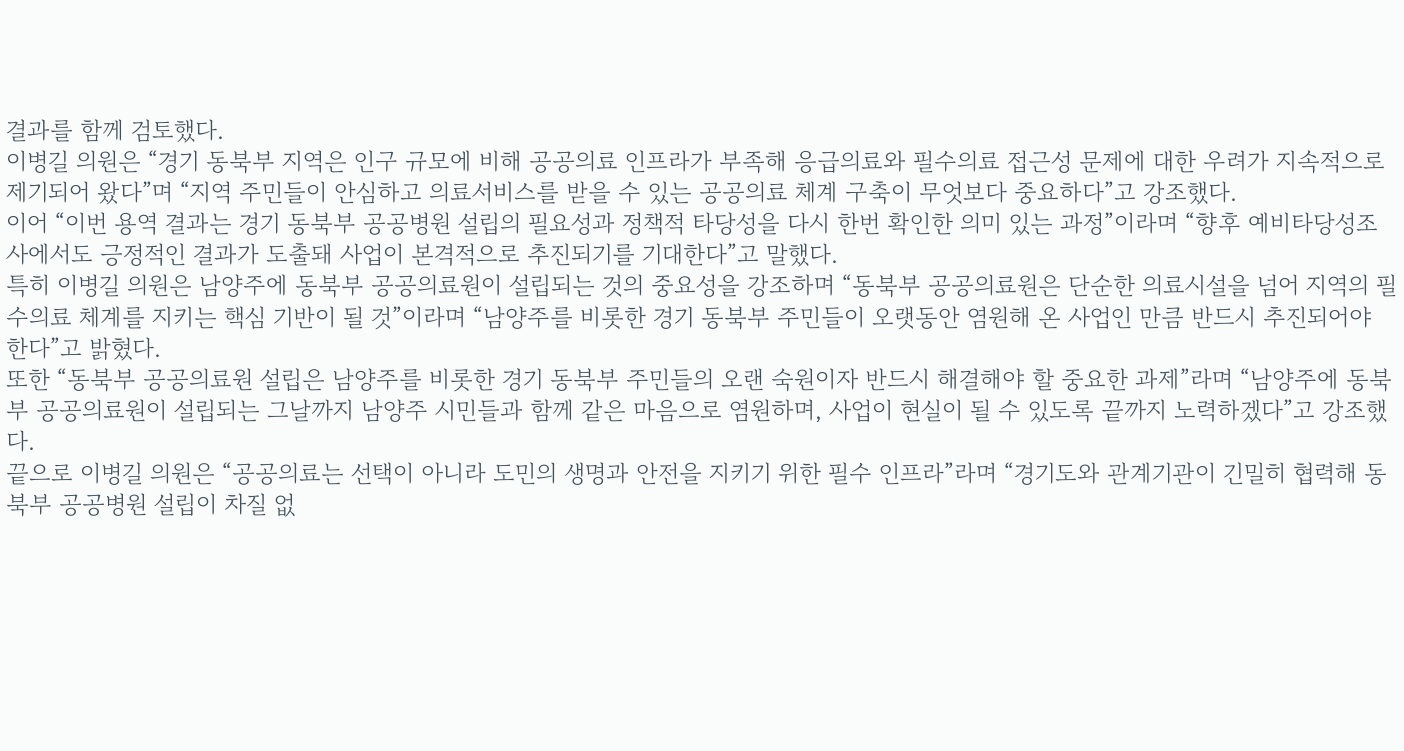결과를 함께 검토했다.
이병길 의원은 “경기 동북부 지역은 인구 규모에 비해 공공의료 인프라가 부족해 응급의료와 필수의료 접근성 문제에 대한 우려가 지속적으로 제기되어 왔다”며 “지역 주민들이 안심하고 의료서비스를 받을 수 있는 공공의료 체계 구축이 무엇보다 중요하다”고 강조했다.
이어 “이번 용역 결과는 경기 동북부 공공병원 설립의 필요성과 정책적 타당성을 다시 한번 확인한 의미 있는 과정”이라며 “향후 예비타당성조사에서도 긍정적인 결과가 도출돼 사업이 본격적으로 추진되기를 기대한다”고 말했다.
특히 이병길 의원은 남양주에 동북부 공공의료원이 설립되는 것의 중요성을 강조하며 “동북부 공공의료원은 단순한 의료시설을 넘어 지역의 필수의료 체계를 지키는 핵심 기반이 될 것”이라며 “남양주를 비롯한 경기 동북부 주민들이 오랫동안 염원해 온 사업인 만큼 반드시 추진되어야 한다”고 밝혔다.
또한 “동북부 공공의료원 설립은 남양주를 비롯한 경기 동북부 주민들의 오랜 숙원이자 반드시 해결해야 할 중요한 과제”라며 “남양주에 동북부 공공의료원이 설립되는 그날까지 남양주 시민들과 함께 같은 마음으로 염원하며, 사업이 현실이 될 수 있도록 끝까지 노력하겠다”고 강조했다.
끝으로 이병길 의원은 “공공의료는 선택이 아니라 도민의 생명과 안전을 지키기 위한 필수 인프라”라며 “경기도와 관계기관이 긴밀히 협력해 동북부 공공병원 설립이 차질 없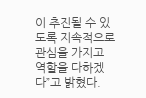이 추진될 수 있도록 지속적으로 관심을 가지고 역할을 다하겠다”고 밝혔다.